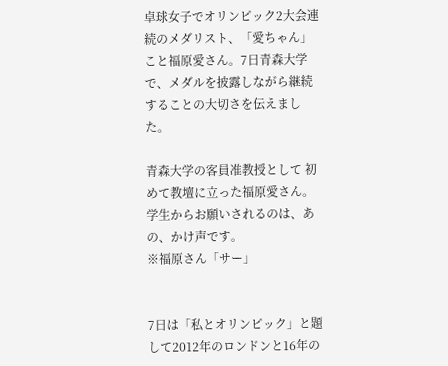卓球女子でオリンピック2大会連続のメダリスト、「愛ちゃん」こと福原愛さん。7日青森大学で、メダルを披露しながら継続することの大切さを伝えました。

青森大学の客員准教授として 初めて教壇に立った福原愛さん。学生からお願いされるのは、あの、かけ声です。
※福原さん「サー」


7日は「私とオリンピック」と題して2012年のロンドンと16年の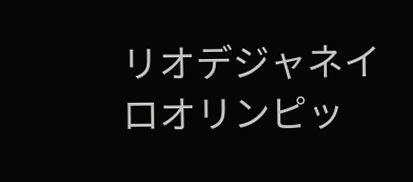リオデジャネイロオリンピッ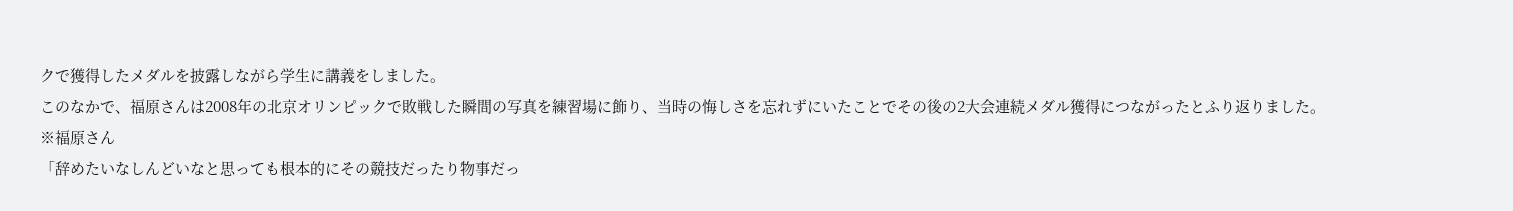クで獲得したメダルを披露しながら学生に講義をしました。
このなかで、福原さんは2008年の北京オリンピックで敗戦した瞬間の写真を練習場に飾り、当時の悔しさを忘れずにいたことでその後の2大会連続メダル獲得につながったとふり返りました。
※福原さん
「辞めたいなしんどいなと思っても根本的にその競技だったり物事だっ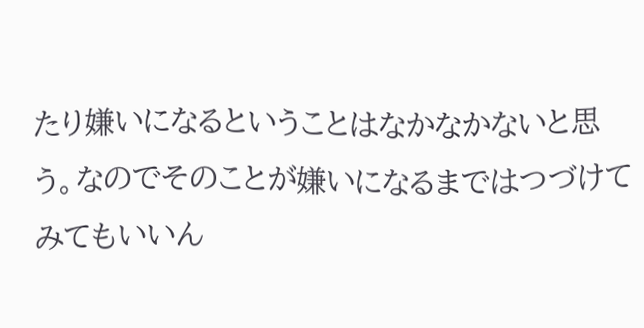たり嫌いになるということはなかなかないと思う。なのでそのことが嫌いになるまではつづけてみてもいいん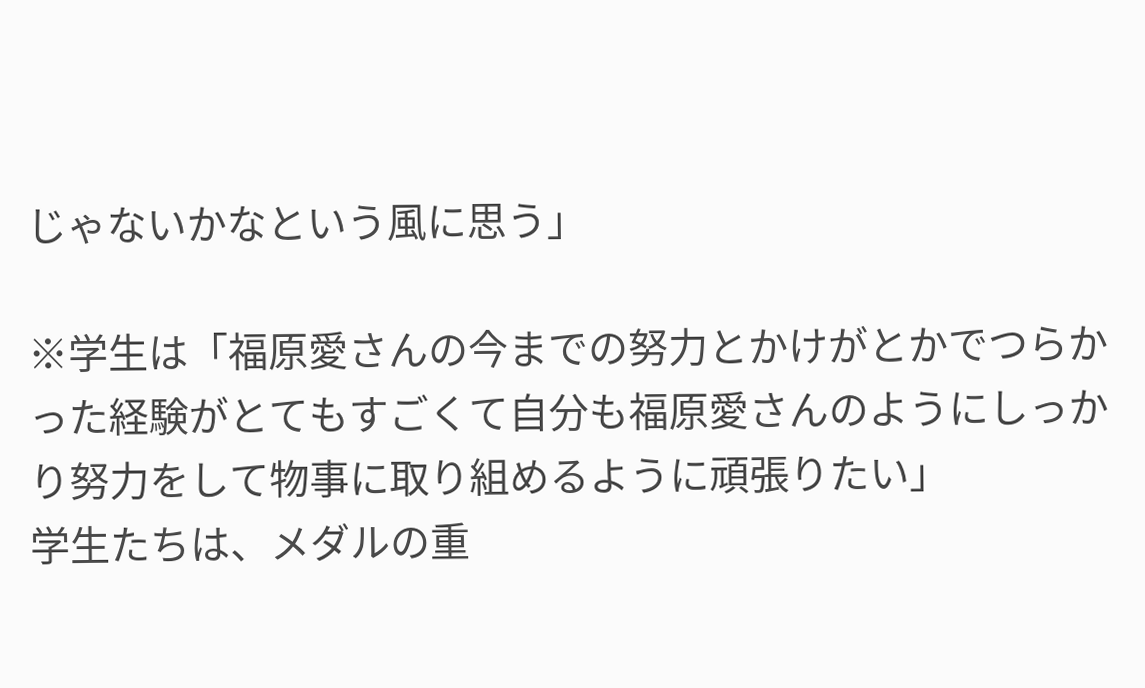じゃないかなという風に思う」

※学生は「福原愛さんの今までの努力とかけがとかでつらかった経験がとてもすごくて自分も福原愛さんのようにしっかり努力をして物事に取り組めるように頑張りたい」
学生たちは、メダルの重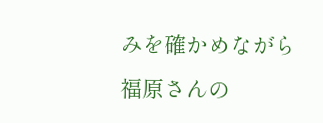みを確かめながら福原さんの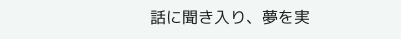話に聞き入り、夢を実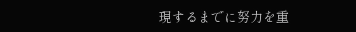現するまでに努力を重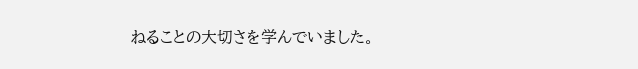ねることの大切さを学んでいました。